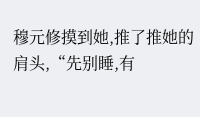穆元修摸到她,推了推她的肩头,“先别睡,有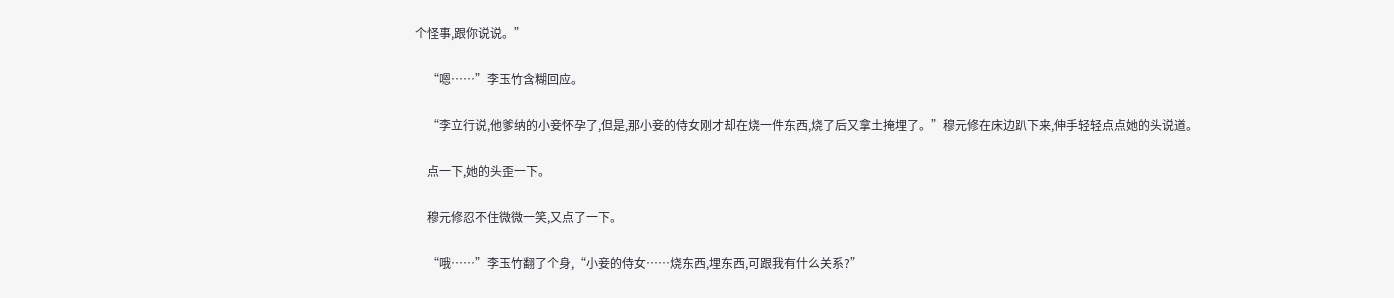个怪事,跟你说说。”

    “嗯……”李玉竹含糊回应。

    “李立行说,他爹纳的小妾怀孕了,但是,那小妾的侍女刚才却在烧一件东西,烧了后又拿土掩埋了。”穆元修在床边趴下来,伸手轻轻点点她的头说道。

    点一下,她的头歪一下。

    穆元修忍不住微微一笑,又点了一下。

    “哦……”李玉竹翻了个身,“小妾的侍女……烧东西,埋东西,可跟我有什么关系?”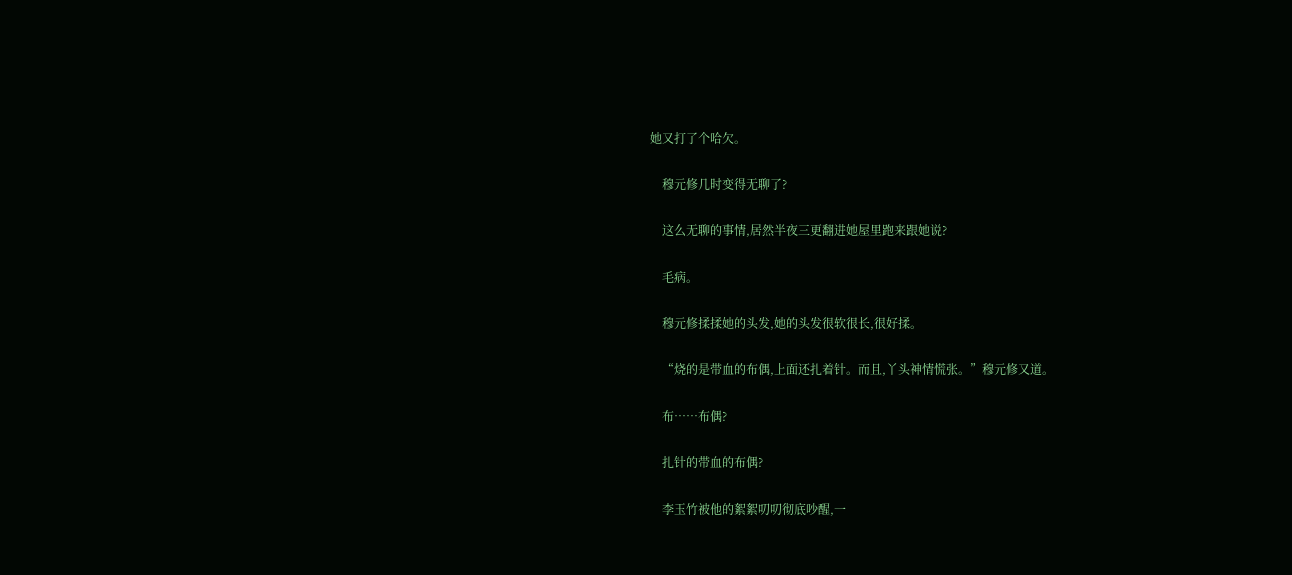她又打了个哈欠。

    穆元修几时变得无聊了?

    这么无聊的事情,居然半夜三更翻进她屋里跑来跟她说?

    毛病。

    穆元修揉揉她的头发,她的头发很软很长,很好揉。

    “烧的是带血的布偶,上面还扎着针。而且,丫头神情慌张。”穆元修又道。

    布……布偶?

    扎针的带血的布偶?

    李玉竹被他的絮絮叨叨彻底吵醒,一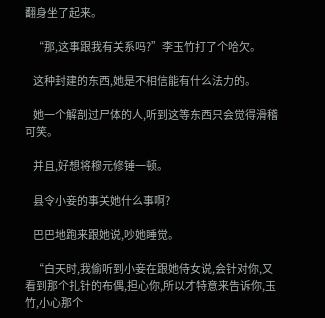翻身坐了起来。

    “那,这事跟我有关系吗?”李玉竹打了个哈欠。

    这种封建的东西,她是不相信能有什么法力的。

    她一个解剖过尸体的人,听到这等东西只会觉得滑稽可笑。

    并且,好想将穆元修锤一顿。

    县令小妾的事关她什么事啊?

    巴巴地跑来跟她说,吵她睡觉。

    “白天时,我偷听到小妾在跟她侍女说,会针对你,又看到那个扎针的布偶,担心你,所以才特意来告诉你,玉竹,小心那个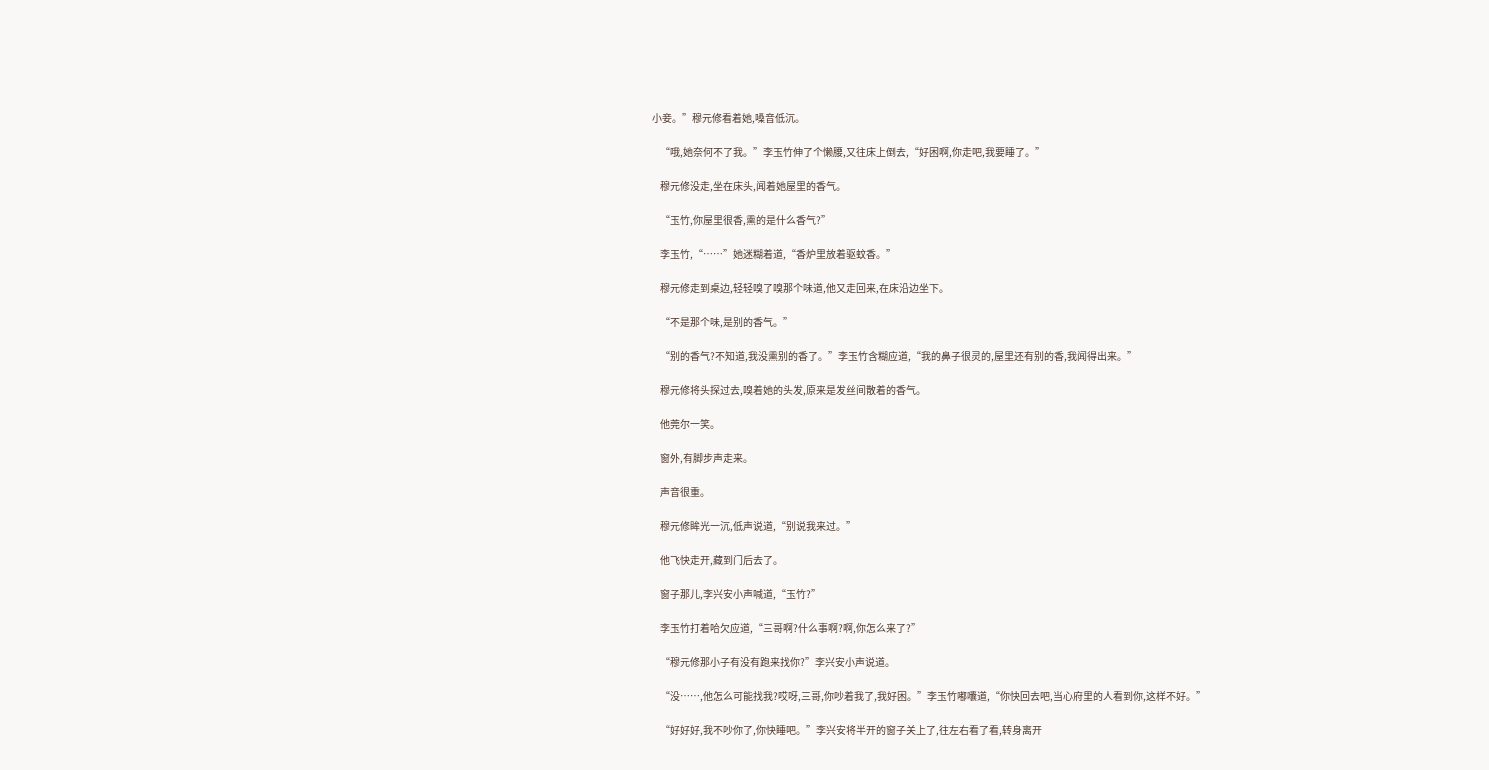小妾。”穆元修看着她,嗓音低沉。

    “哦,她奈何不了我。”李玉竹伸了个懒腰,又往床上倒去,“好困啊,你走吧,我要睡了。”

    穆元修没走,坐在床头,闻着她屋里的香气。

    “玉竹,你屋里很香,熏的是什么香气?”

    李玉竹,“……”她迷糊着道,“香炉里放着驱蚊香。”

    穆元修走到桌边,轻轻嗅了嗅那个味道,他又走回来,在床沿边坐下。

    “不是那个味,是别的香气。”

    “别的香气?不知道,我没熏别的香了。”李玉竹含糊应道,“我的鼻子很灵的,屋里还有别的香,我闻得出来。”

    穆元修将头探过去,嗅着她的头发,原来是发丝间散着的香气。

    他莞尔一笑。

    窗外,有脚步声走来。

    声音很重。

    穆元修眸光一沉,低声说道,“别说我来过。”

    他飞快走开,藏到门后去了。

    窗子那儿,李兴安小声喊道,“玉竹?”

    李玉竹打着哈欠应道,“三哥啊?什么事啊?啊,你怎么来了?”

    “穆元修那小子有没有跑来找你?”李兴安小声说道。

    “没……,他怎么可能找我?哎呀,三哥,你吵着我了,我好困。”李玉竹嘟囔道,“你快回去吧,当心府里的人看到你,这样不好。”

    “好好好,我不吵你了,你快睡吧。”李兴安将半开的窗子关上了,往左右看了看,转身离开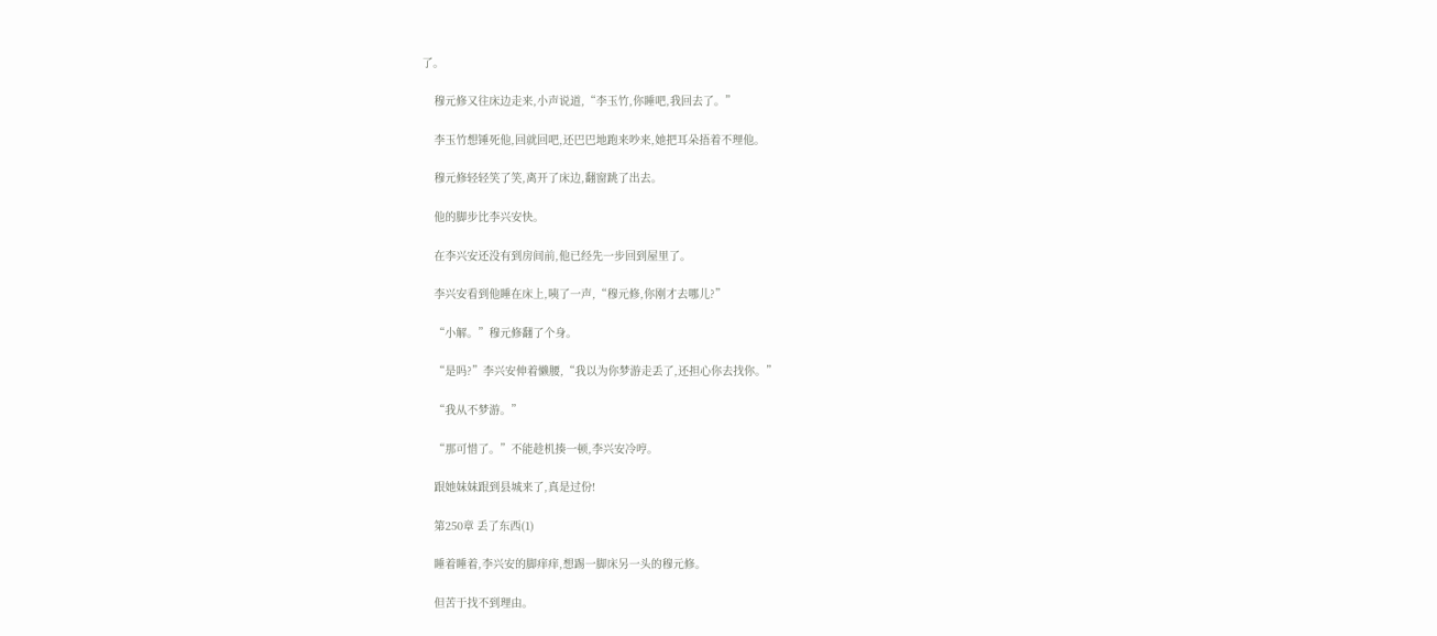了。

    穆元修又往床边走来,小声说道,“李玉竹,你睡吧,我回去了。”

    李玉竹想锤死他,回就回吧,还巴巴地跑来吵来,她把耳朵捂着不理他。

    穆元修轻轻笑了笑,离开了床边,翻窗跳了出去。

    他的脚步比李兴安快。

    在李兴安还没有到房间前,他已经先一步回到屋里了。

    李兴安看到他睡在床上,咦了一声,“穆元修,你刚才去哪儿?”

    “小解。”穆元修翻了个身。

    “是吗?”李兴安伸着懒腰,“我以为你梦游走丢了,还担心你去找你。”

    “我从不梦游。”

    “那可惜了。”不能趁机揍一顿,李兴安冷哼。

    跟她妹妹跟到县城来了,真是过份!

    第250章 丢了东西(1)

    睡着睡着,李兴安的脚痒痒,想踢一脚床另一头的穆元修。

    但苦于找不到理由。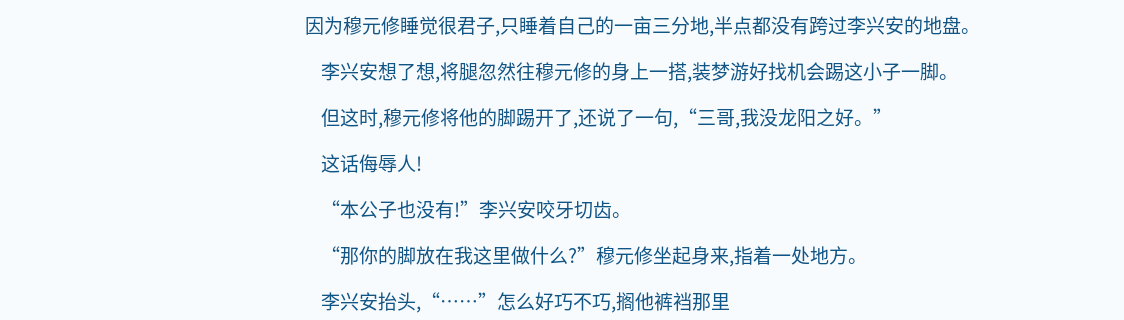因为穆元修睡觉很君子,只睡着自己的一亩三分地,半点都没有跨过李兴安的地盘。

    李兴安想了想,将腿忽然往穆元修的身上一搭,装梦游好找机会踢这小子一脚。

    但这时,穆元修将他的脚踢开了,还说了一句,“三哥,我没龙阳之好。”

    这话侮辱人!

    “本公子也没有!”李兴安咬牙切齿。

    “那你的脚放在我这里做什么?”穆元修坐起身来,指着一处地方。

    李兴安抬头,“……”怎么好巧不巧,搁他裤裆那里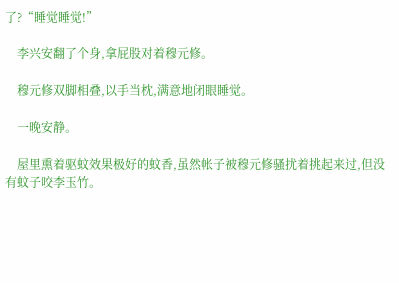了?“睡觉睡觉!”

    李兴安翻了个身,拿屁股对着穆元修。

    穆元修双脚相叠,以手当枕,满意地闭眼睡觉。

    一晚安静。

    屋里熏着驱蚊效果极好的蚊香,虽然帐子被穆元修骚扰着挑起来过,但没有蚊子咬李玉竹。